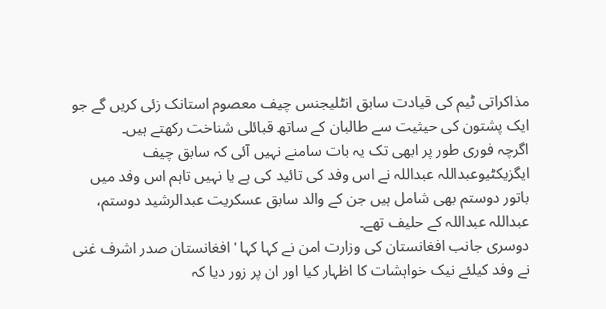مذاکراتی ٹیم کی قیادت سابق انٹلیجنس چیف معصوم استانک زئی کریں گے جو ایک پشتون کی حیثیت سے طالبان کے ساتھ قبائلی شناخت رکھتے ہیں۔
اگرچہ فوری طور پر ابھی تک یہ بات سامنے نہیں آئی کہ سابق چیف ایگزیکٹیوعبداللہ عبداللہ نے اس وفد کی تائید کی ہے یا نہیں تاہم اس وفد میں باتور دوستم بھی شامل ہیں جن کے والد سابق عسکریت عبدالرشید دوستم، عبداللہ عبداللہ کے حلیف تھے۔
دوسری جانب افغانستان کی وزارت امن نے کہا کہا 'افغانستان صدر اشرف غنی نے وفد کیلئے نیک خواہشات کا اظہار کیا اور ان پر زور دیا کہ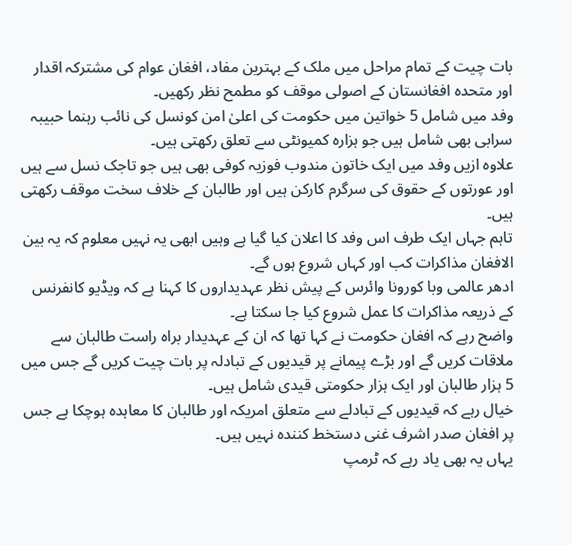بات چیت کے تمام مراحل میں ملک کے بہترین مفاد، افغان عوام کی مشترکہ اقدار اور متحدہ افغانستان کے اصولی موقف کو مطمح نظر رکھیں۔
وفد میں شامل 5 خواتین میں حکومت کی اعلیٰ امن کونسل کی نائب رہنما حبیبہ سرابی بھی شامل ہیں جو ہزارہ کمیونٹی سے تعلق رکھتی ہیں۔
علاوہ ازیں وفد میں ایک خاتون مندوب فوزیہ کوفی بھی ہیں جو تاجک نسل سے ہیں اور عورتوں کے حقوق کی سرگرم کارکن ہیں اور طالبان کے خلاف سخت موقف رکھتی ہیں۔
تاہم جہاں ایک طرف اس وفد کا اعلان کیا گیا ہے وہیں ابھی یہ نہیں معلوم کہ یہ بین الافغان مذاکرات کب اور کہاں شروع ہوں گے۔
ادھر عالمی وبا کورونا وائرس کے پیش نظر عہدیداروں کا کہنا ہے کہ ویڈیو کانفرنس کے ذریعہ مذاکرات کا عمل شروع کیا جا سکتا ہے۔
واضح رہے کہ افغان حکومت نے کہا تھا کہ ان کے عہدیدار براہ راست طالبان سے ملاقات کریں گے اور بڑے پیمانے پر قیدیوں کے تبادلہ پر بات چیت کریں گے جس میں 5 ہزار طالبان اور ایک ہزار حکومتی قیدی شامل ہیں۔
خیال رہے کہ قیدیوں کے تبادلے سے متعلق امریکہ اور طالبان کا معاہدہ ہوچکا ہے جس پر افغان صدر اشرف غنی دستخط کنندہ نہیں ہیں۔
یہاں یہ بھی یاد رہے کہ ٹرمپ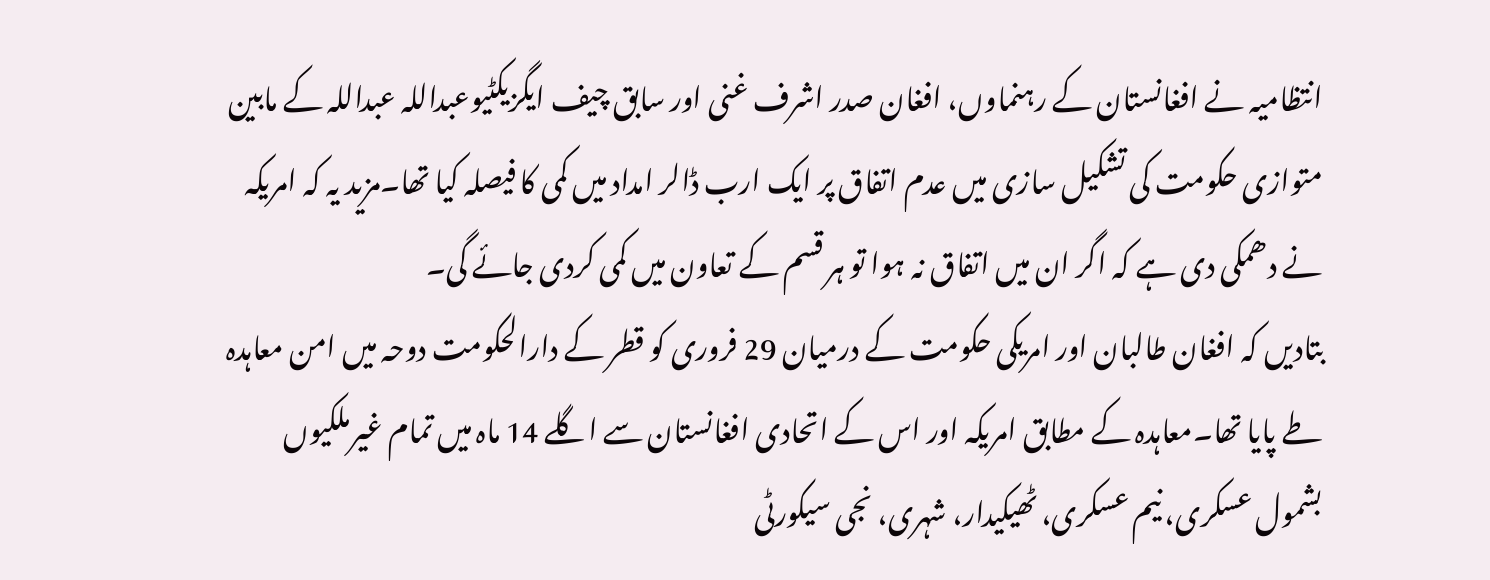انتظامیہ نے افغانستان کے رہنماوں، افغان صدر اشرف غنی اور سابق چیف ایگزیکٹیوعبداللہ عبداللہ کے مابین متوازی حکومت کی تشکیل سازی میں عدم اتفاق پر ایک ارب ڈالر امداد میں کمی کا فیصلہ کیا تھا۔مزید یہ کہ امریکہ نے دھمکی دی ہے کہ اگر ان میں اتفاق نہ ہوا تو ہر قسم کے تعاون میں کمی کردی جائے گی۔
بتادیں کہ افغان طالبان اور امریکی حکومت کے درمیان 29 فروری کو قطر کے دارالحکومت دوحہ میں امن معاہدہ طے پایا تھا۔معاہدہ کے مطابق امریکہ اور اس کے اتحادی افغانستان سے اگلے 14 ماہ میں تمام غیرملکیوں بشمول عسکری، نیم عسکری، ٹھیکیدار، شہری، نجی سیکورٹی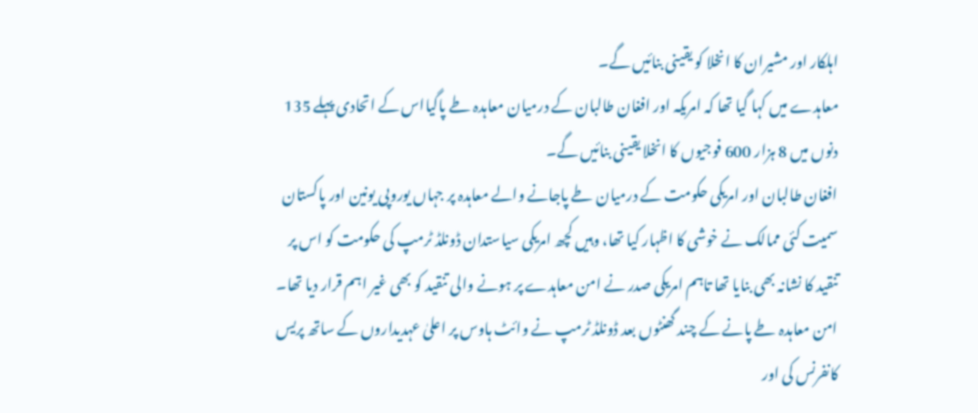اہلکار اور مشیران کا انخلا کو یقینی بنائیں گے۔
معاہدے میں کہا گیا تھا کہ امریکہ اور افغان طالبان کے درمیان معاہدہ طے پاگیااس کے اتحادی پہلے 135 دنوں میں 8 ہزار 600 فوجیوں کا انخلا یقینی بنائیں گے۔
افغان طالبان اور امریکی حکومت کے درمیان طے پاجانے والے معاہدہ پر جہاں یوروپی یونین اور پاکستان سمیت کئی ممالک نے خوشی کا اظہار کیا تھا، وہیں کچھ امریکی سیاستدان ڈونلڈ ٹرمپ کی حکومت کو اس پر تنقید کا نشانہ بھی بنایا تھا تاہم امریکی صدر نے امن معاہدے پر ہونے والی تنقید کو بھی غیر اہم قرار دیا تھا۔
امن معاہدہ طے پانے کے چند گھنٹوں بعد ڈونلڈ ٹرمپ نے وائٹ ہاوس پر اعلیٰ عہدیداروں کے ساتھ پریس کانفرنس کی اور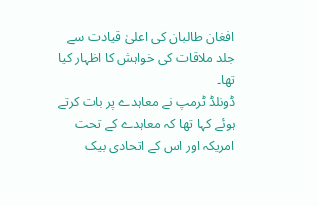افغان طالبان کی اعلیٰ قیادت سے جلد ملاقات کی خواہش کا اظہار کیا تھا۔
ڈونلڈ ٹرمپ نے معاہدے پر بات کرتے ہوئے کہا تھا کہ معاہدے کے تحت امریکہ اور اس کے اتحادی بیک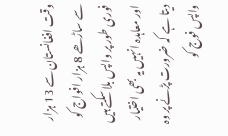وقت افغانستان سے 13 ہزار سے ساڑھے 8 ہزار افواج کو فوری طور پر واپس بلا سکتے ہیں اور معاہدہ انہیں یہ بھی اختیار دیتا ہے کہ ضرورت پڑنے پر وہ واپس فوج کو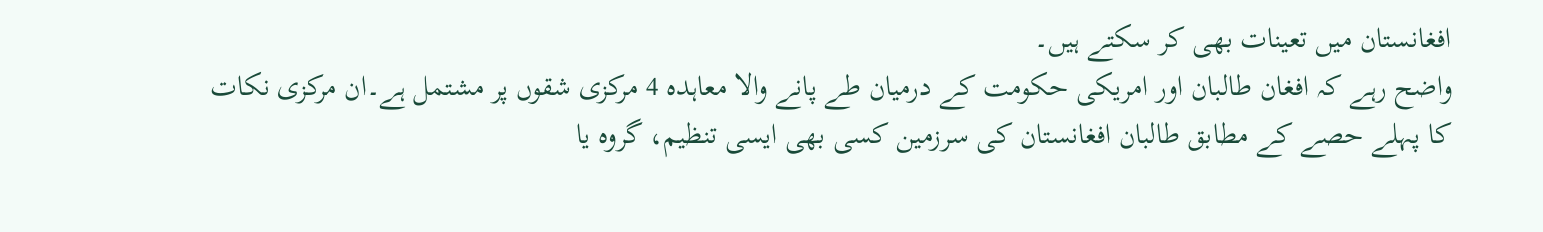افغانستان میں تعینات بھی کر سکتے ہیں۔
واضح رہے کہ افغان طالبان اور امریکی حکومت کے درمیان طے پانے والا معاہدہ 4 مرکزی شقوں پر مشتمل ہے۔ان مرکزی نکات کا پہلے حصے کے مطابق طالبان افغانستان کی سرزمین کسی بھی ایسی تنظیم، گروہ یا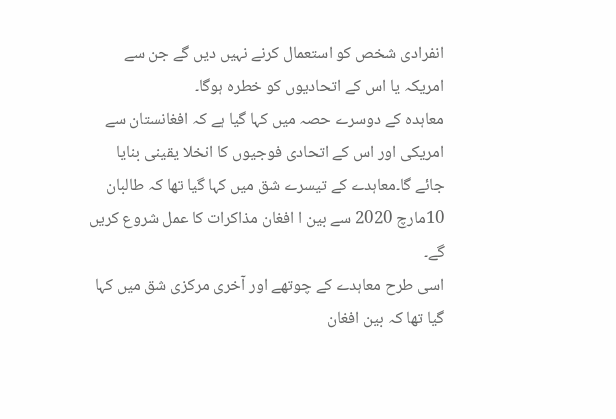انفرادی شخص کو استعمال کرنے نہیں دیں گے جن سے امریکہ یا اس کے اتحادیوں کو خطرہ ہوگا۔
معاہدہ کے دوسرے حصہ میں کہا گیا ہے کہ افغانستان سے امریکی اور اس کے اتحادی فوجیوں کا انخلا یقینی بنایا جائے گا۔معاہدے کے تیسرے شق میں کہا گیا تھا کہ طالبان 10مارچ 2020 سے بین ا افغان مذاکرات کا عمل شروع کریں گے۔
اسی طرح معاہدے کے چوتھے اور آخری مرکزی شق میں کہا گیا تھا کہ بین افغان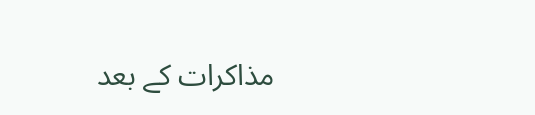مذاکرات کے بعد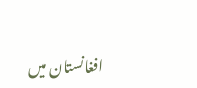افغانستان میں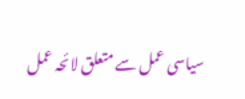سیاسی عمل سے متعلق لائحہ عمل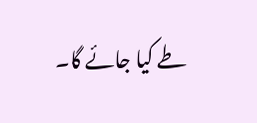طے کیا جائے گا۔